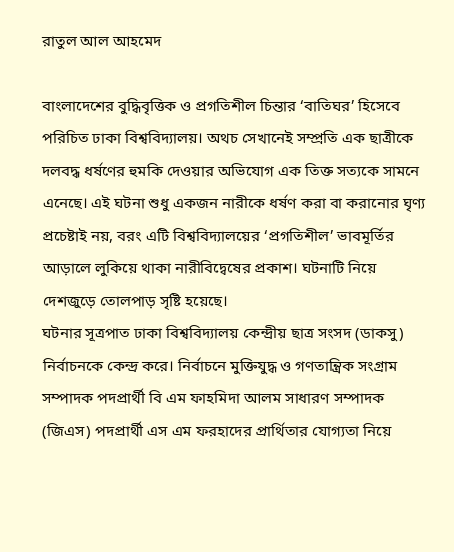রাতুল আল আহমেদ

বাংলাদেশের বুদ্ধিবৃত্তিক ও প্রগতিশীল চিন্তার ‘বাতিঘর’ হিসেবে পরিচিত ঢাকা বিশ্ববিদ্যালয়। অথচ সেখানেই সম্প্রতি এক ছাত্রীকে দলবদ্ধ ধর্ষণের হুমকি দেওয়ার অভিযোগ এক তিক্ত সত্যকে সামনে এনেছে। এই ঘটনা শুধু একজন নারীকে ধর্ষণ করা বা করানোর ঘৃণ্য প্রচেষ্টাই নয়, বরং এটি বিশ্ববিদ্যালয়ের ‘প্রগতিশীল’ ভাবমূর্তির আড়ালে লুকিয়ে থাকা নারীবিদ্বেষের প্রকাশ। ঘটনাটি নিয়ে দেশজুড়ে তোলপাড় সৃষ্টি হয়েছে।
ঘটনার সূত্রপাত ঢাকা বিশ্ববিদ্যালয় কেন্দ্রীয় ছাত্র সংসদ (ডাকসু) নির্বাচনকে কেন্দ্র করে। নির্বাচনে মুক্তিযুদ্ধ ও গণতান্ত্রিক সংগ্রাম সম্পাদক পদপ্রার্থী বি এম ফাহমিদা আলম সাধারণ সম্পাদক (জিএস) পদপ্রার্থী এস এম ফরহাদের প্রার্থিতার যোগ্যতা নিয়ে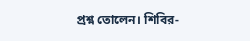প্রশ্ন তোলেন। শিবির-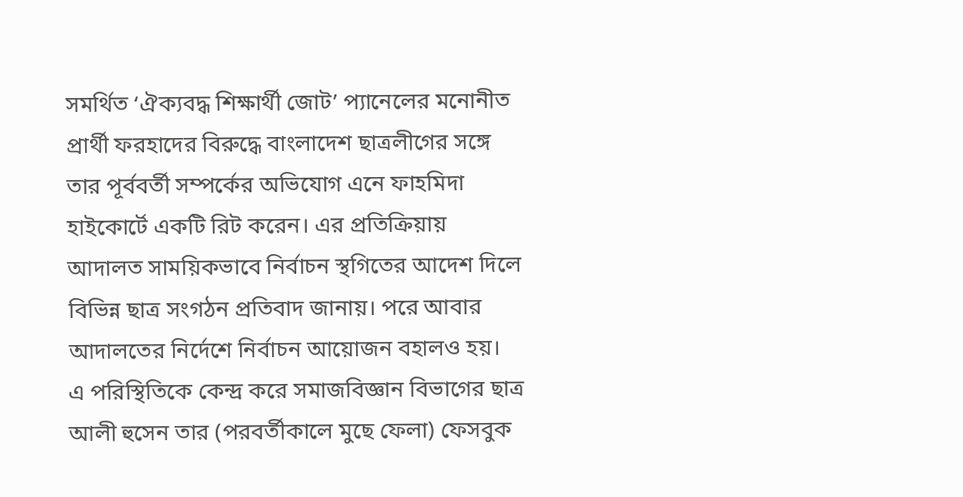সমর্থিত ‘ঐক্যবদ্ধ শিক্ষার্থী জোট’ প্যানেলের মনোনীত প্রার্থী ফরহাদের বিরুদ্ধে বাংলাদেশ ছাত্রলীগের সঙ্গে তার পূর্ববর্তী সম্পর্কের অভিযোগ এনে ফাহমিদা হাইকোর্টে একটি রিট করেন। এর প্রতিক্রিয়ায় আদালত সাময়িকভাবে নির্বাচন স্থগিতের আদেশ দিলে বিভিন্ন ছাত্র সংগঠন প্রতিবাদ জানায়। পরে আবার আদালতের নির্দেশে নির্বাচন আয়োজন বহালও হয়।
এ পরিস্থিতিকে কেন্দ্র করে সমাজবিজ্ঞান বিভাগের ছাত্র আলী হুসেন তার (পরবর্তীকালে মুছে ফেলা) ফেসবুক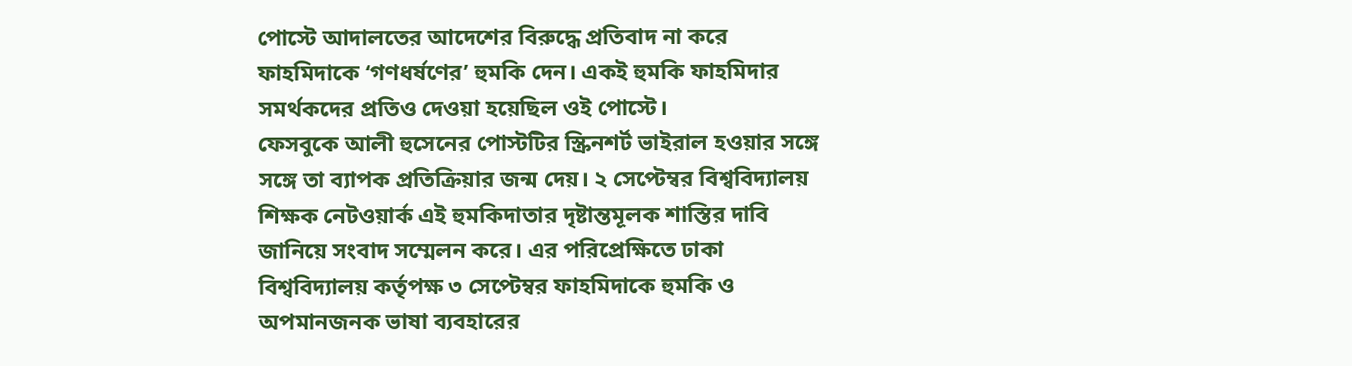পোস্টে আদালতের আদেশের বিরুদ্ধে প্রতিবাদ না করে ফাহমিদাকে ‘গণধর্ষণের’ হুমকি দেন। একই হুমকি ফাহমিদার সমর্থকদের প্রতিও দেওয়া হয়েছিল ওই পোস্টে।
ফেসবুকে আলী হুসেনের পোস্টটির স্ক্রিনশর্ট ভাইরাল হওয়ার সঙ্গে সঙ্গে তা ব্যাপক প্রতিক্রিয়ার জন্ম দেয়। ২ সেপ্টেম্বর বিশ্ববিদ্যালয় শিক্ষক নেটওয়ার্ক এই হুমকিদাতার দৃষ্টান্তমূলক শাস্তির দাবি জানিয়ে সংবাদ সম্মেলন করে। এর পরিপ্রেক্ষিতে ঢাকা বিশ্ববিদ্যালয় কর্তৃপক্ষ ৩ সেপ্টেম্বর ফাহমিদাকে হুমকি ও অপমানজনক ভাষা ব্যবহারের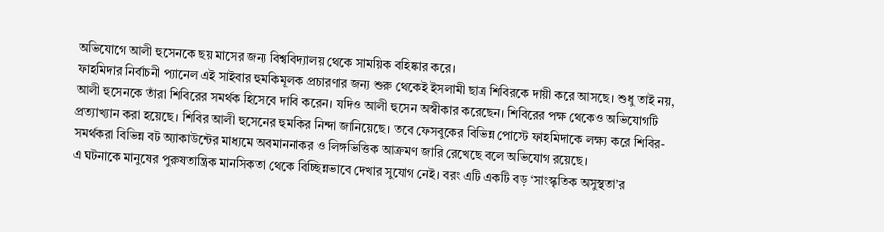অভিযোগে আলী হুসেনকে ছয় মাসের জন্য বিশ্ববিদ্যালয় থেকে সাময়িক বহিষ্কার করে।
ফাহমিদার নির্বাচনী প্যানেল এই সাইবার হুমকিমূলক প্রচারণার জন্য শুরু থেকেই ইসলামী ছাত্র শিবিরকে দায়ী করে আসছে। শুধু তাই নয়, আলী হুসেনকে তাঁরা শিবিরের সমর্থক হিসেবে দাবি করেন। যদিও আলী হুসেন অস্বীকার করেছেন। শিবিরের পক্ষ থেকেও অভিযোগটি প্রত্যাখ্যান করা হয়েছে। শিবির আলী হুসেনের হুমকির নিন্দা জানিয়েছে। তবে ফেসবুকের বিভিন্ন পোস্টে ফাহমিদাকে লক্ষ্য করে শিবির-সমর্থকরা বিভিন্ন বট অ্যাকাউন্টের মাধ্যমে অবমাননাকর ও লিঙ্গভিত্তিক আক্রমণ জারি রেখেছে বলে অভিযোগ রয়েছে।
এ ঘটনাকে মানুষের পুরুষতান্ত্রিক মানসিকতা থেকে বিচ্ছিন্নভাবে দেখার সুযোগ নেই। বরং এটি একটি বড় ‘সাংস্কৃতিক অসুস্থতা’র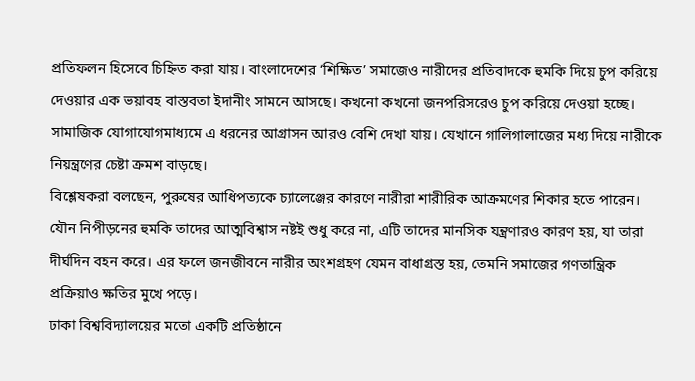প্রতিফলন হিসেবে চিহ্নিত করা যায়। বাংলাদেশের ‘শিক্ষিত’ সমাজেও নারীদের প্রতিবাদকে হুমকি দিয়ে চুপ করিয়ে দেওয়ার এক ভয়াবহ বাস্তবতা ইদানীং সামনে আসছে। কখনো কখনো জনপরিসরেও চুপ করিয়ে দেওয়া হচ্ছে। সামাজিক যোগাযোগমাধ্যমে এ ধরনের আগ্রাসন আরও বেশি দেখা যায়। যেখানে গালিগালাজের মধ্য দিয়ে নারীকে নিয়ন্ত্রণের চেষ্টা ক্রমশ বাড়ছে।
বিশ্লেষকরা বলছেন, পুরুষের আধিপত্যকে চ্যালেঞ্জের কারণে নারীরা শারীরিক আক্রমণের শিকার হতে পারেন। যৌন নিপীড়নের হুমকি তাদের আত্মবিশ্বাস নষ্টই শুধু করে না, এটি তাদের মানসিক যন্ত্রণারও কারণ হয়, যা তারা দীর্ঘদিন বহন করে। এর ফলে জনজীবনে নারীর অংশগ্রহণ যেমন বাধাগ্রস্ত হয়, তেমনি সমাজের গণতান্ত্রিক প্রক্রিয়াও ক্ষতির মুখে পড়ে।
ঢাকা বিশ্ববিদ্যালয়ের মতো একটি প্রতিষ্ঠানে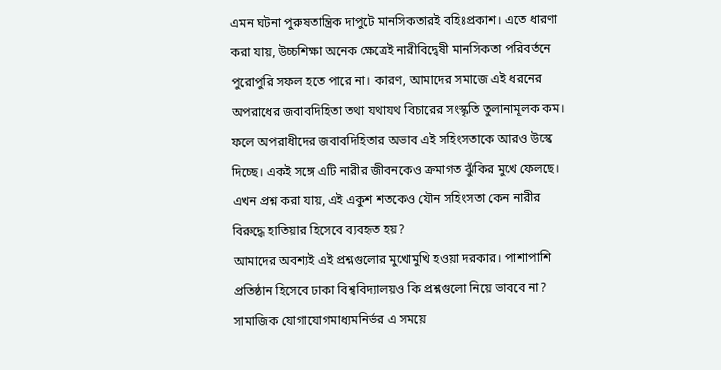এমন ঘটনা পুরুষতান্ত্রিক দাপুটে মানসিকতারই বহিঃপ্রকাশ। এতে ধারণা করা যায়, উচ্চশিক্ষা অনেক ক্ষেত্রেই নারীবিদ্বেষী মানসিকতা পরিবর্তনে পুরোপুরি সফল হতে পারে না। কারণ, আমাদের সমাজে এই ধরনের অপরাধের জবাবদিহিতা তথা যথাযথ বিচারের সংস্কৃতি তুলানামূলক কম। ফলে অপরাধীদের জবাবদিহিতার অভাব এই সহিংসতাকে আরও উস্কে দিচ্ছে। একই সঙ্গে এটি নারীর জীবনকেও ক্রমাগত ঝুঁকির মুখে ফেলছে।
এখন প্রশ্ন করা যায়, এই একুশ শতকেও যৌন সহিংসতা কেন নারীর বিরুদ্ধে হাতিয়ার হিসেবে ব্যবহৃত হয়?
আমাদের অবশ্যই এই প্রশ্নগুলোর মুখোমুখি হওয়া দরকার। পাশাপাশি প্রতিষ্ঠান হিসেবে ঢাকা বিশ্ববিদ্যালয়ও কি প্রশ্নগুলো নিয়ে ভাববে না? সামাজিক যোগাযোগমাধ্যমনির্ভর এ সময়ে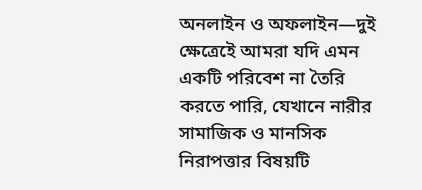অনলাইন ও অফলাইন—দুই ক্ষেত্রেইে আমরা যদি এমন একটি পরিবেশ না তৈরি করতে পারি, যেখানে নারীর সামাজিক ও মানসিক নিরাপত্তার বিষয়টি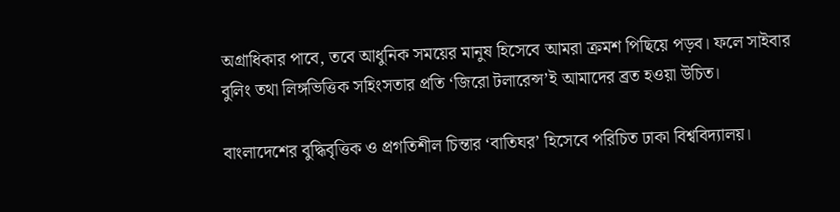অগ্রাধিকার পাবে, তবে আধুনিক সময়ের মানুষ হিসেবে আমরা ক্রমশ পিছিয়ে পড়ব। ফলে সাইবার বুলিং তথা লিঙ্গভিত্তিক সহিংসতার প্রতি ‘জিরো টলারেন্স’ই আমাদের ব্রত হওয়া উচিত।

বাংলাদেশের বুদ্ধিবৃত্তিক ও প্রগতিশীল চিন্তার ‘বাতিঘর’ হিসেবে পরিচিত ঢাকা বিশ্ববিদ্যালয়।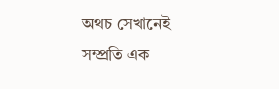অথচ সেখানেই সম্প্রতি এক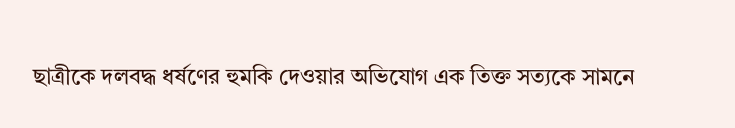ছাত্রীকে দলবদ্ধ ধর্ষণের হুমকি দেওয়ার অভিযোগ এক তিক্ত সত্যকে সামনে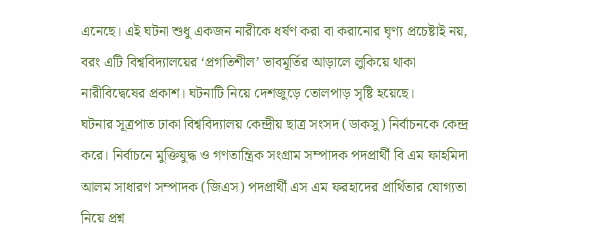এনেছে। এই ঘটনা শুধু একজন নারীকে ধর্ষণ করা বা করানোর ঘৃণ্য প্রচেষ্টাই নয়, বরং এটি বিশ্ববিদ্যালয়ের ‘প্রগতিশীল’ ভাবমূর্তির আড়ালে লুকিয়ে থাকা নারীবিদ্বেষের প্রকাশ। ঘটনাটি নিয়ে দেশজুড়ে তোলপাড় সৃষ্টি হয়েছে।
ঘটনার সূত্রপাত ঢাকা বিশ্ববিদ্যালয় কেন্দ্রীয় ছাত্র সংসদ (ডাকসু) নির্বাচনকে কেন্দ্র করে। নির্বাচনে মুক্তিযুদ্ধ ও গণতান্ত্রিক সংগ্রাম সম্পাদক পদপ্রার্থী বি এম ফাহমিদা আলম সাধারণ সম্পাদক (জিএস) পদপ্রার্থী এস এম ফরহাদের প্রার্থিতার যোগ্যতা নিয়ে প্রশ্ন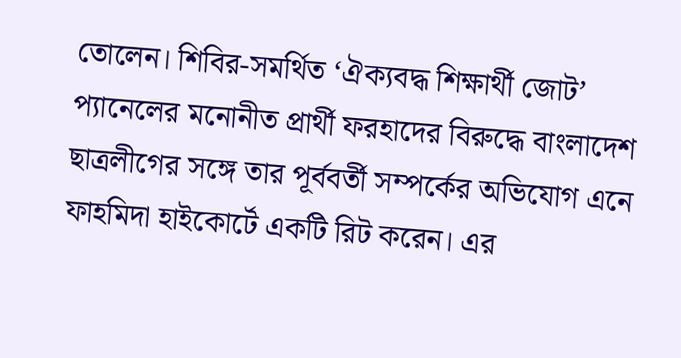তোলেন। শিবির-সমর্থিত ‘ঐক্যবদ্ধ শিক্ষার্থী জোট’ প্যানেলের মনোনীত প্রার্থী ফরহাদের বিরুদ্ধে বাংলাদেশ ছাত্রলীগের সঙ্গে তার পূর্ববর্তী সম্পর্কের অভিযোগ এনে ফাহমিদা হাইকোর্টে একটি রিট করেন। এর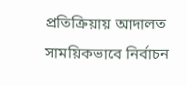প্রতিক্রিয়ায় আদালত সাময়িকভাবে নির্বাচন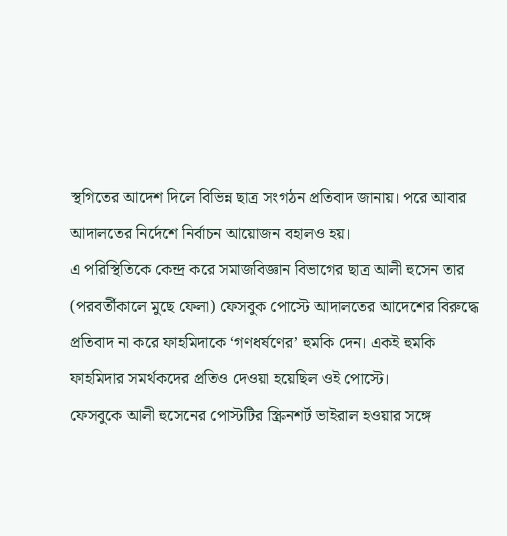স্থগিতের আদেশ দিলে বিভিন্ন ছাত্র সংগঠন প্রতিবাদ জানায়। পরে আবার আদালতের নির্দেশে নির্বাচন আয়োজন বহালও হয়।
এ পরিস্থিতিকে কেন্দ্র করে সমাজবিজ্ঞান বিভাগের ছাত্র আলী হুসেন তার (পরবর্তীকালে মুছে ফেলা) ফেসবুক পোস্টে আদালতের আদেশের বিরুদ্ধে প্রতিবাদ না করে ফাহমিদাকে ‘গণধর্ষণের’ হুমকি দেন। একই হুমকি ফাহমিদার সমর্থকদের প্রতিও দেওয়া হয়েছিল ওই পোস্টে।
ফেসবুকে আলী হুসেনের পোস্টটির স্ক্রিনশর্ট ভাইরাল হওয়ার সঙ্গে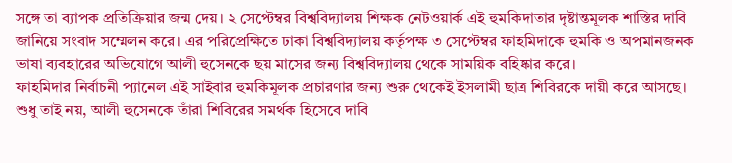সঙ্গে তা ব্যাপক প্রতিক্রিয়ার জন্ম দেয়। ২ সেপ্টেম্বর বিশ্ববিদ্যালয় শিক্ষক নেটওয়ার্ক এই হুমকিদাতার দৃষ্টান্তমূলক শাস্তির দাবি জানিয়ে সংবাদ সম্মেলন করে। এর পরিপ্রেক্ষিতে ঢাকা বিশ্ববিদ্যালয় কর্তৃপক্ষ ৩ সেপ্টেম্বর ফাহমিদাকে হুমকি ও অপমানজনক ভাষা ব্যবহারের অভিযোগে আলী হুসেনকে ছয় মাসের জন্য বিশ্ববিদ্যালয় থেকে সাময়িক বহিষ্কার করে।
ফাহমিদার নির্বাচনী প্যানেল এই সাইবার হুমকিমূলক প্রচারণার জন্য শুরু থেকেই ইসলামী ছাত্র শিবিরকে দায়ী করে আসছে। শুধু তাই নয়, আলী হুসেনকে তাঁরা শিবিরের সমর্থক হিসেবে দাবি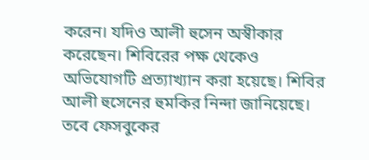করেন। যদিও আলী হুসেন অস্বীকার করেছেন। শিবিরের পক্ষ থেকেও অভিযোগটি প্রত্যাখ্যান করা হয়েছে। শিবির আলী হুসেনের হুমকির নিন্দা জানিয়েছে। তবে ফেসবুকের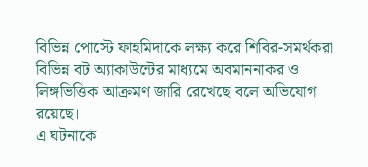বিভিন্ন পোস্টে ফাহমিদাকে লক্ষ্য করে শিবির-সমর্থকরা বিভিন্ন বট অ্যাকাউন্টের মাধ্যমে অবমাননাকর ও লিঙ্গভিত্তিক আক্রমণ জারি রেখেছে বলে অভিযোগ রয়েছে।
এ ঘটনাকে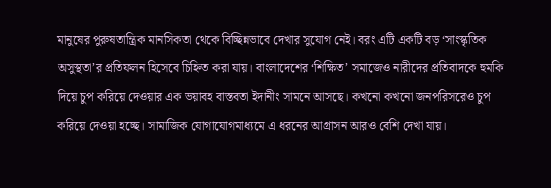মানুষের পুরুষতান্ত্রিক মানসিকতা থেকে বিচ্ছিন্নভাবে দেখার সুযোগ নেই। বরং এটি একটি বড় ‘সাংস্কৃতিক অসুস্থতা’র প্রতিফলন হিসেবে চিহ্নিত করা যায়। বাংলাদেশের ‘শিক্ষিত’ সমাজেও নারীদের প্রতিবাদকে হুমকি দিয়ে চুপ করিয়ে দেওয়ার এক ভয়াবহ বাস্তবতা ইদানীং সামনে আসছে। কখনো কখনো জনপরিসরেও চুপ করিয়ে দেওয়া হচ্ছে। সামাজিক যোগাযোগমাধ্যমে এ ধরনের আগ্রাসন আরও বেশি দেখা যায়।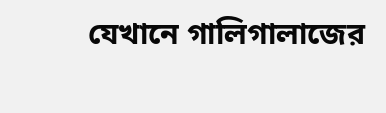যেখানে গালিগালাজের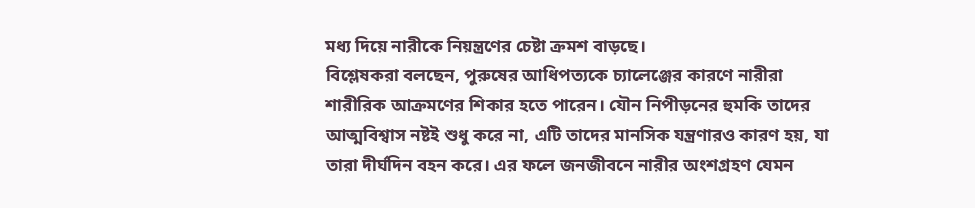মধ্য দিয়ে নারীকে নিয়ন্ত্রণের চেষ্টা ক্রমশ বাড়ছে।
বিশ্লেষকরা বলছেন, পুরুষের আধিপত্যকে চ্যালেঞ্জের কারণে নারীরা শারীরিক আক্রমণের শিকার হতে পারেন। যৌন নিপীড়নের হুমকি তাদের আত্মবিশ্বাস নষ্টই শুধু করে না, এটি তাদের মানসিক যন্ত্রণারও কারণ হয়, যা তারা দীর্ঘদিন বহন করে। এর ফলে জনজীবনে নারীর অংশগ্রহণ যেমন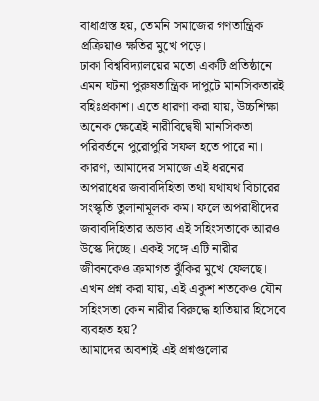বাধাগ্রস্ত হয়, তেমনি সমাজের গণতান্ত্রিক প্রক্রিয়াও ক্ষতির মুখে পড়ে।
ঢাকা বিশ্ববিদ্যালয়ের মতো একটি প্রতিষ্ঠানে এমন ঘটনা পুরুষতান্ত্রিক দাপুটে মানসিকতারই বহিঃপ্রকাশ। এতে ধারণা করা যায়, উচ্চশিক্ষা অনেক ক্ষেত্রেই নারীবিদ্বেষী মানসিকতা পরিবর্তনে পুরোপুরি সফল হতে পারে না। কারণ, আমাদের সমাজে এই ধরনের অপরাধের জবাবদিহিতা তথা যথাযথ বিচারের সংস্কৃতি তুলানামূলক কম। ফলে অপরাধীদের জবাবদিহিতার অভাব এই সহিংসতাকে আরও উস্কে দিচ্ছে। একই সঙ্গে এটি নারীর জীবনকেও ক্রমাগত ঝুঁকির মুখে ফেলছে।
এখন প্রশ্ন করা যায়, এই একুশ শতকেও যৌন সহিংসতা কেন নারীর বিরুদ্ধে হাতিয়ার হিসেবে ব্যবহৃত হয়?
আমাদের অবশ্যই এই প্রশ্নগুলোর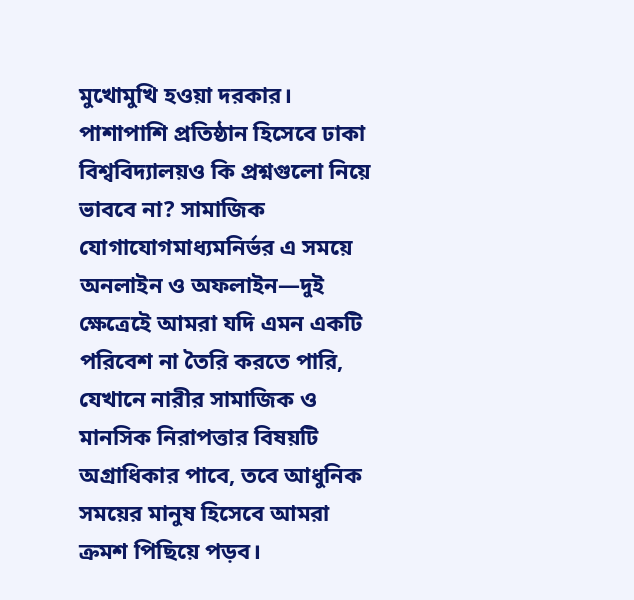মুখোমুখি হওয়া দরকার। পাশাপাশি প্রতিষ্ঠান হিসেবে ঢাকা বিশ্ববিদ্যালয়ও কি প্রশ্নগুলো নিয়ে ভাববে না? সামাজিক যোগাযোগমাধ্যমনির্ভর এ সময়ে অনলাইন ও অফলাইন—দুই ক্ষেত্রেইে আমরা যদি এমন একটি পরিবেশ না তৈরি করতে পারি, যেখানে নারীর সামাজিক ও মানসিক নিরাপত্তার বিষয়টি অগ্রাধিকার পাবে, তবে আধুনিক সময়ের মানুষ হিসেবে আমরা ক্রমশ পিছিয়ে পড়ব।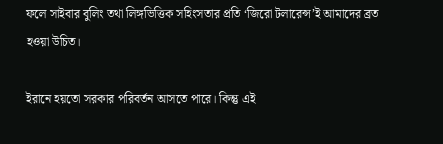ফলে সাইবার বুলিং তথা লিঙ্গভিত্তিক সহিংসতার প্রতি ‘জিরো টলারেন্স’ই আমাদের ব্রত হওয়া উচিত।

ইরানে হয়তো সরকার পরিবর্তন আসতে পারে। কিন্তু এই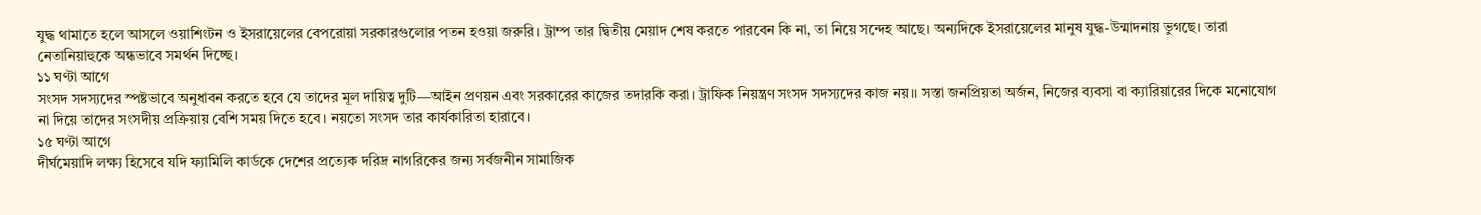যুদ্ধ থামাতে হলে আসলে ওয়াশিংটন ও ইসরায়েলের বেপরোয়া সরকারগুলোর পতন হওয়া জরুরি। ট্রাম্প তার দ্বিতীয় মেয়াদ শেষ করতে পারবেন কি না, তা নিয়ে সন্দেহ আছে। অন্যদিকে ইসরায়েলের মানুষ যুদ্ধ-উন্মাদনায় ভুগছে। তারা নেতানিয়াহুকে অন্ধভাবে সমর্থন দিচ্ছে।
১১ ঘণ্টা আগে
সংসদ সদস্যদের স্পষ্টভাবে অনুধাবন করতে হবে যে তাদের মূল দায়িত্ব দুটি—আইন প্রণয়ন এবং সরকারের কাজের তদারকি করা। ট্রাফিক নিয়ন্ত্রণ সংসদ সদস্যদের কাজ নয়।। সস্তা জনপ্রিয়তা অর্জন, নিজের ব্যবসা বা ক্যারিয়ারের দিকে মনোযোগ না দিয়ে তাদের সংসদীয় প্রক্রিয়ায় বেশি সময় দিতে হবে। নয়তো সংসদ তার কার্যকারিতা হারাবে।
১৫ ঘণ্টা আগে
দীর্ঘমেয়াদি লক্ষ্য হিসেবে যদি ফ্যামিলি কার্ডকে দেশের প্রত্যেক দরিদ্র নাগরিকের জন্য সর্বজনীন সামাজিক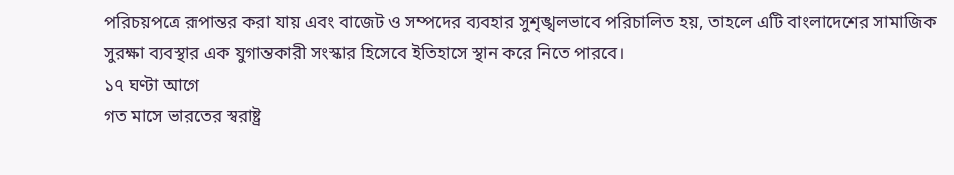পরিচয়পত্রে রূপান্তর করা যায় এবং বাজেট ও সম্পদের ব্যবহার সুশৃঙ্খলভাবে পরিচালিত হয়, তাহলে এটি বাংলাদেশের সামাজিক সুরক্ষা ব্যবস্থার এক যুগান্তকারী সংস্কার হিসেবে ইতিহাসে স্থান করে নিতে পারবে।
১৭ ঘণ্টা আগে
গত মাসে ভারতের স্বরাষ্ট্র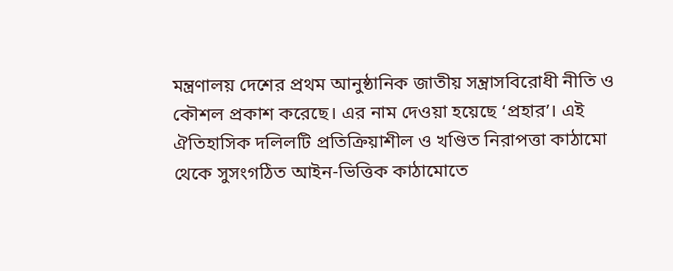মন্ত্রণালয় দেশের প্রথম আনুষ্ঠানিক জাতীয় সন্ত্রাসবিরোধী নীতি ও কৌশল প্রকাশ করেছে। এর নাম দেওয়া হয়েছে ‘প্রহার’। এই ঐতিহাসিক দলিলটি প্রতিক্রিয়াশীল ও খণ্ডিত নিরাপত্তা কাঠামো থেকে সুসংগঠিত আইন-ভিত্তিক কাঠামোতে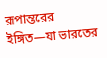রূপান্তরের ইঙ্গিত—যা ভারতের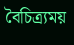বৈচিত্র্যময়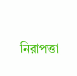নিরাপত্তা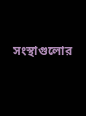সংস্থাগুলোর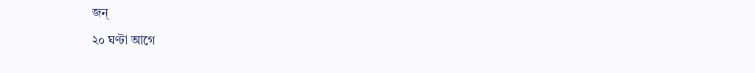জন্
২০ ঘণ্টা আগে